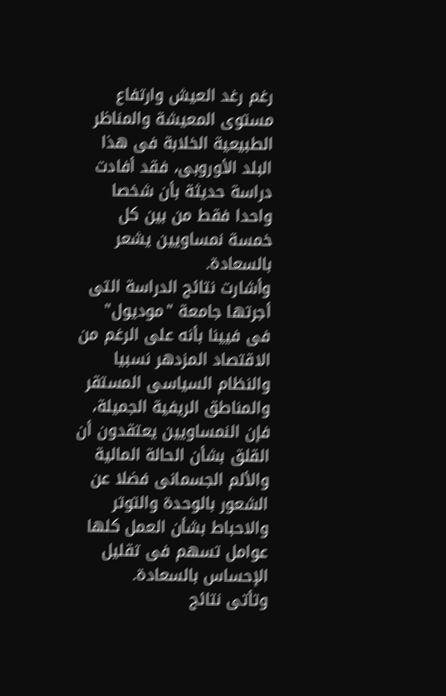رغم رغد العيش وارتفاع مستوى المعيشة والمناظر الطبيعية الخلابة فى هذا البلد الأوروبى، فقد أفادت دراسة حديثة بأن شخصا واحدا فقط من بين كل خمسة نمساويين يشعر بالسعادة.
وأشارت نتائج الدراسة التى أجرتها جامعة "موديول" فى فيينا بأنه على الرغم من الاقتصاد المزدهر نسبيا والنظام السياسى المستقر والمناطق الريفية الجميلة، فإن النمساويين يعتقدون أن القلق بشأن الحالة المالية والألم الجسمانى فضلا عن الشعور بالوحدة والتوتر والاحباط بشأن العمل كلها عوامل تسهم فى تقليل الإحساس بالسعادة.
وتأتى نتائج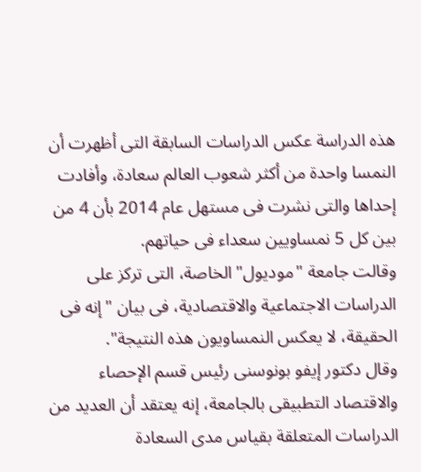هذه الدراسة عكس الدراسات السابقة التى أظهرت أن النمسا واحدة من أكثر شعوب العالم سعادة، وأفادت إحداها والتى نشرت فى مستهل عام 2014 بأن 4 من بين كل 5 نمساويين سعداء فى حياتهم.
وقالت جامعة "موديول" الخاصة، التى تركز على الدراسات الاجتماعية والاقتصادية، فى بيان "إنه فى الحقيقة، لا يعكس النمساويون هذه النتيجة".
وقال دكتور إيفو بونوسنى رئيس قسم الإحصاء والاقتصاد التطبيقى بالجامعة، إنه يعتقد أن العديد من الدراسات المتعلقة بقياس مدى السعادة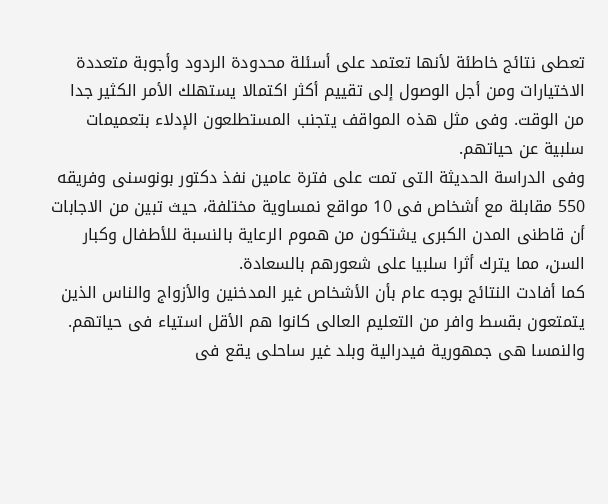تعطى نتائج خاطئة لأنها تعتمد على أسئلة محدودة الردود وأجوبة متعددة الاختيارات ومن أجل الوصول إلى تقييم أكثر اكتمالا يستهلك الأمر الكثير جدا من الوقت. وفى مثل هذه المواقف يتجنب المستطلعون الإدلاء بتعميمات سلبية عن حياتهم.
وفى الدراسة الحديثة التى تمت على فترة عامين نفذ دكتور بونوسنى وفريقه 550 مقابلة مع أشخاص فى 10 مواقع نمساوية مختلفة، حيث تبين من الاجابات أن قاطنى المدن الكبرى يشتكون من هموم الرعاية بالنسبة للأطفال وكبار السن، مما يترك أثرا سلبيا على شعورهم بالسعادة.
كما أفادت النتائج بوجه عام بأن الأشخاص غير المدخنين والأزواج والناس الذين يتمتعون بقسط وافر من التعليم العالى كانوا هم الأقل استياء فى حياتهم.
والنمسا هى جمهورية فيدرالية وبلد غير ساحلى يقع فى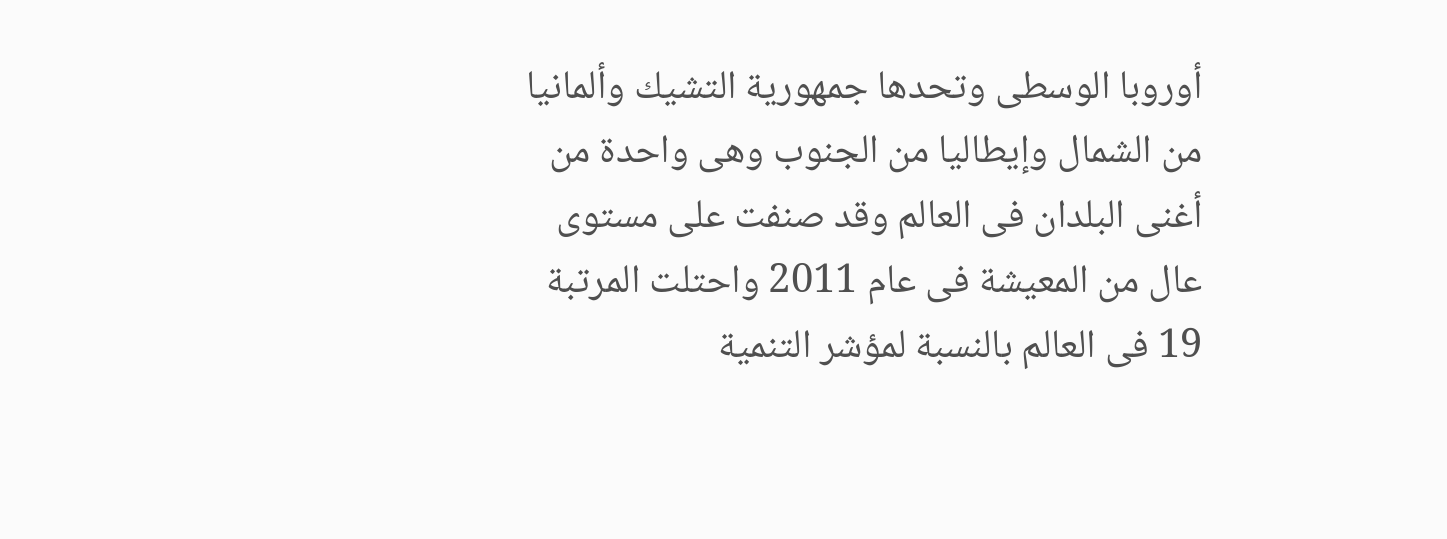أوروبا الوسطى وتحدها جمهورية التشيك وألمانيا من الشمال وإيطاليا من الجنوب وهى واحدة من أغنى البلدان فى العالم وقد صنفت على مستوى عال من المعيشة فى عام 2011 واحتلت المرتبة 19 فى العالم بالنسبة لمؤشر التنمية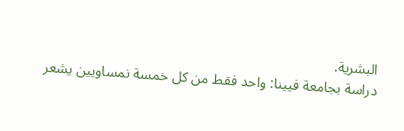البشرية.
دراسة بجامعة فيينا: واحد فقط من كل خمسة نمساويين يشعر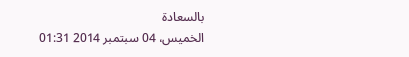بالسعادة
الخميس، 04 سبتمبر 2014 01:31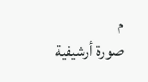م
صورة أرشيفية